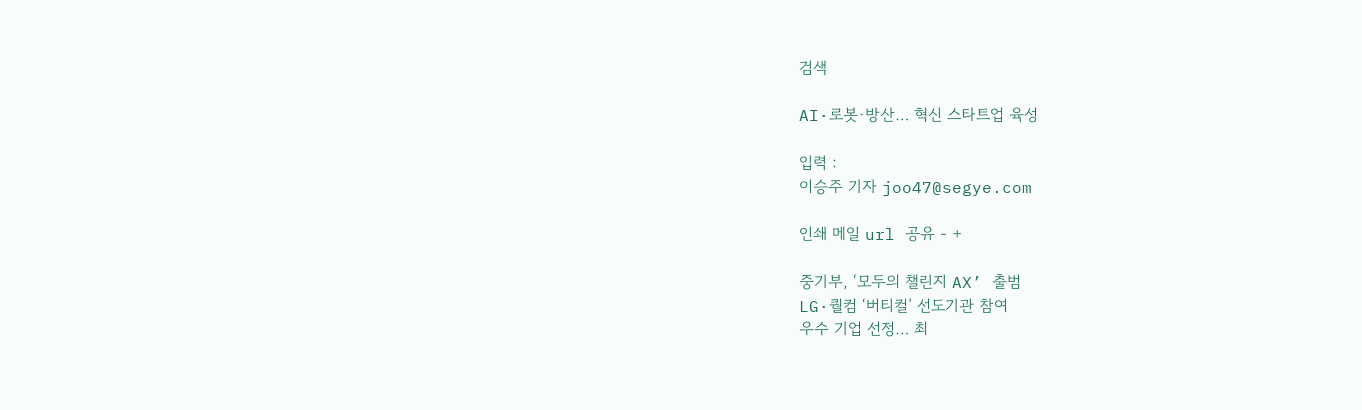검색

AI·로봇·방산… 혁신 스타트업 육성

입력 :
이승주 기자 joo47@segye.com

인쇄 메일 url 공유 - +

중기부, ‘모두의 챌린지 AX’ 출범
LG·퀄컴 ‘버티컬’ 선도기관 참여
우수 기업 선정… 최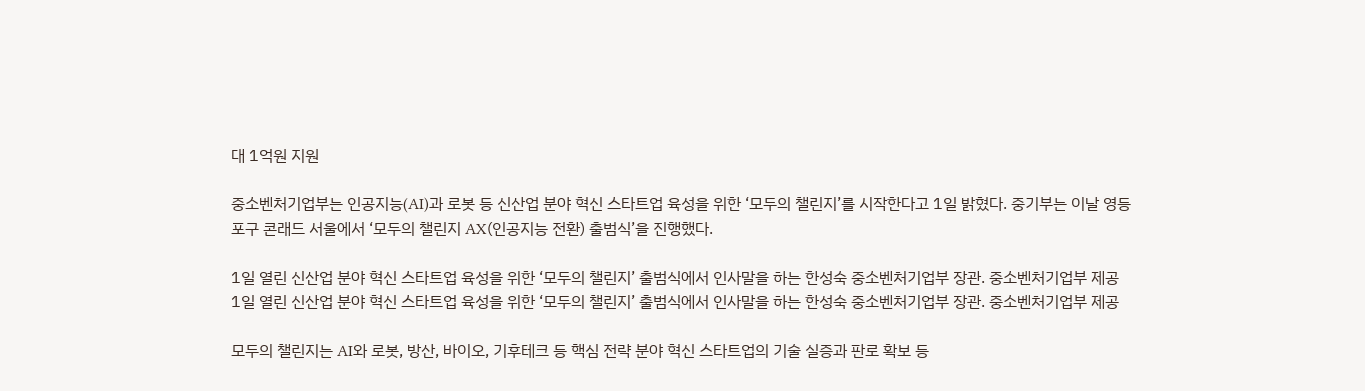대 1억원 지원

중소벤처기업부는 인공지능(AI)과 로봇 등 신산업 분야 혁신 스타트업 육성을 위한 ‘모두의 챌린지’를 시작한다고 1일 밝혔다. 중기부는 이날 영등포구 콘래드 서울에서 ‘모두의 챌린지 AX(인공지능 전환) 출범식’을 진행했다.

1일 열린 신산업 분야 혁신 스타트업 육성을 위한 ‘모두의 챌린지’ 출범식에서 인사말을 하는 한성숙 중소벤처기업부 장관. 중소벤처기업부 제공
1일 열린 신산업 분야 혁신 스타트업 육성을 위한 ‘모두의 챌린지’ 출범식에서 인사말을 하는 한성숙 중소벤처기업부 장관. 중소벤처기업부 제공

모두의 챌린지는 AI와 로봇, 방산, 바이오, 기후테크 등 핵심 전략 분야 혁신 스타트업의 기술 실증과 판로 확보 등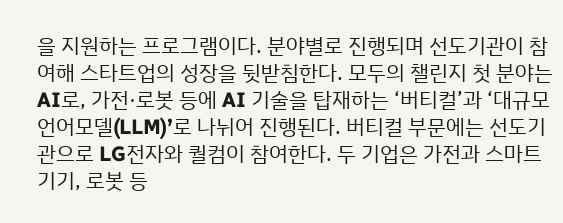을 지원하는 프로그램이다. 분야별로 진행되며 선도기관이 참여해 스타트업의 성장을 뒷받침한다. 모두의 챌린지 첫 분야는 AI로, 가전·로봇 등에 AI 기술을 탑재하는 ‘버티컬’과 ‘대규모언어모델(LLM)’로 나뉘어 진행된다. 버티컬 부문에는 선도기관으로 LG전자와 퀄컴이 참여한다. 두 기업은 가전과 스마트기기, 로봇 등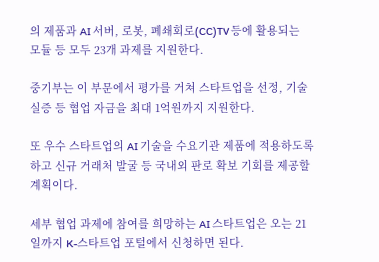의 제품과 AI 서버, 로봇, 폐쇄회로(CC)TV 등에 활용되는 모듈 등 모두 23개 과제를 지원한다.

중기부는 이 부문에서 평가를 거쳐 스타트업을 선정, 기술실증 등 협업 자금을 최대 1억원까지 지원한다.

또 우수 스타트업의 AI 기술을 수요기관 제품에 적용하도록 하고 신규 거래처 발굴 등 국내외 판로 확보 기회를 제공할 계획이다.

세부 협업 과제에 참여를 희망하는 AI 스타트업은 오는 21일까지 K-스타트업 포털에서 신청하면 된다.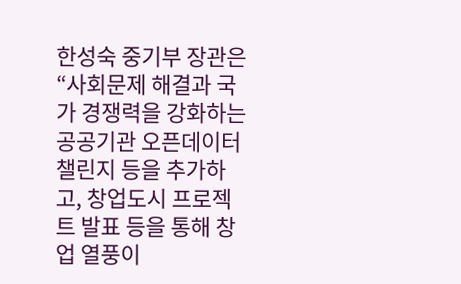한성숙 중기부 장관은 “사회문제 해결과 국가 경쟁력을 강화하는 공공기관 오픈데이터 챌린지 등을 추가하고, 창업도시 프로젝트 발표 등을 통해 창업 열풍이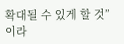확대될 수 있게 할 것”이라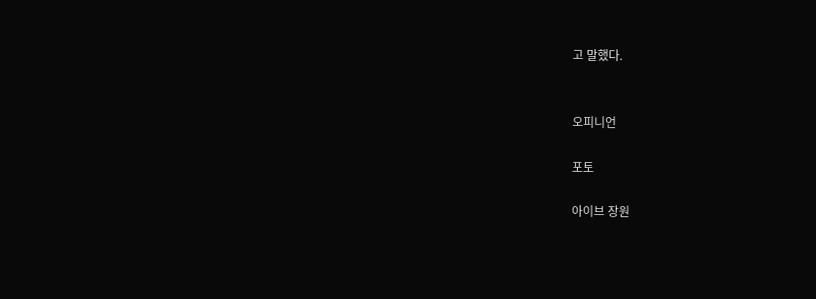고 말했다.


오피니언

포토

아이브 장원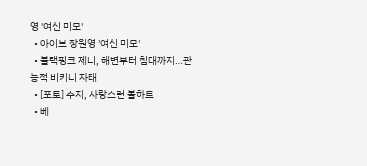영 '여신 미모'
  • 아이브 장원영 '여신 미모'
  • 블랙핑크 제니, 해변부터 침대까지…관능적 비키니 자태
  • [포토] 수지, 사랑스런 볼하트
  • 베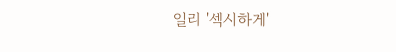일리 '섹시하게'